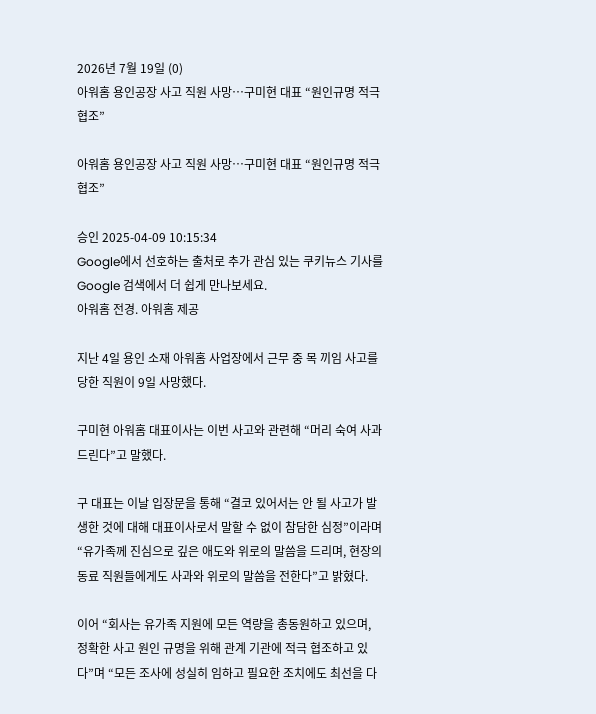2026년 7월 19일 (0)
아워홈 용인공장 사고 직원 사망…구미현 대표 “원인규명 적극 협조”

아워홈 용인공장 사고 직원 사망…구미현 대표 “원인규명 적극 협조”

승인 2025-04-09 10:15:34
Google에서 선호하는 출처로 추가 관심 있는 쿠키뉴스 기사를 Google 검색에서 더 쉽게 만나보세요.
아워홈 전경. 아워홈 제공

지난 4일 용인 소재 아워홈 사업장에서 근무 중 목 끼임 사고를 당한 직원이 9일 사망했다.

구미현 아워홈 대표이사는 이번 사고와 관련해 “머리 숙여 사과드린다”고 말했다.

구 대표는 이날 입장문을 통해 “결코 있어서는 안 될 사고가 발생한 것에 대해 대표이사로서 말할 수 없이 참담한 심정”이라며 “유가족께 진심으로 깊은 애도와 위로의 말씀을 드리며, 현장의 동료 직원들에게도 사과와 위로의 말씀을 전한다”고 밝혔다.

이어 “회사는 유가족 지원에 모든 역량을 총동원하고 있으며, 정확한 사고 원인 규명을 위해 관계 기관에 적극 협조하고 있다”며 “모든 조사에 성실히 임하고 필요한 조치에도 최선을 다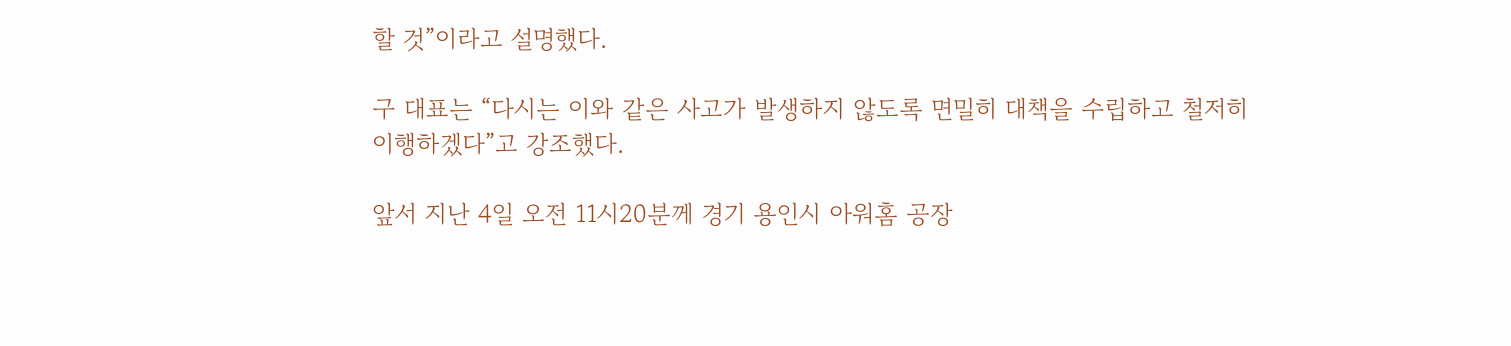할 것”이라고 설명했다.

구 대표는 “다시는 이와 같은 사고가 발생하지 않도록 면밀히 대책을 수립하고 철저히 이행하겠다”고 강조했다.

앞서 지난 4일 오전 11시20분께 경기 용인시 아워홈 공장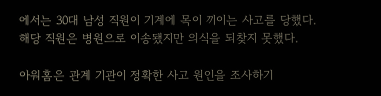에서는 30대 남성 직원이 기계에 목이 끼이는 사고를 당했다. 해당 직원은 병원으로 이송됐지만 의식을 되찾지 못했다.

아워홈은 관계 기관이 정확한 사고 원인을 조사하기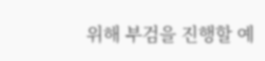위해 부검을 진행할 예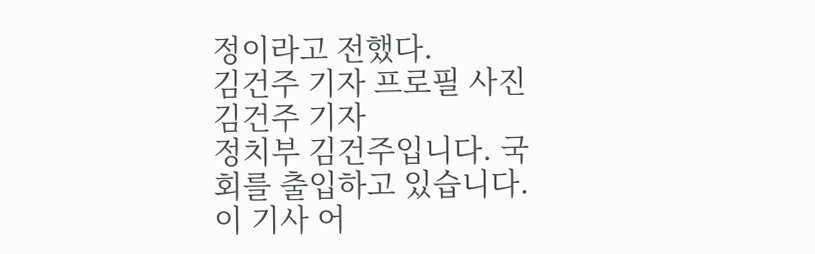정이라고 전했다.
김건주 기자 프로필 사진
김건주 기자
정치부 김건주입니다. 국회를 출입하고 있습니다.
이 기사 어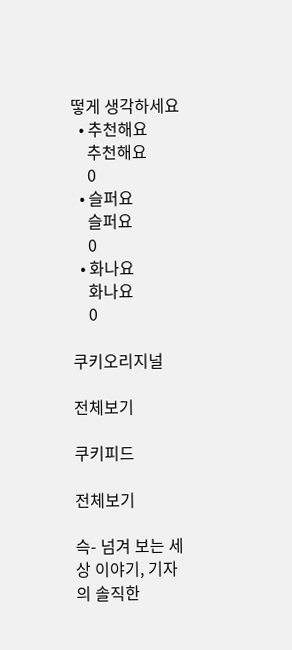떻게 생각하세요
  • 추천해요
    추천해요
    0
  • 슬퍼요
    슬퍼요
    0
  • 화나요
    화나요
    0

쿠키오리지널

전체보기

쿠키피드

전체보기

슥- 넘겨 보는 세상 이야기, 기자의 솔직한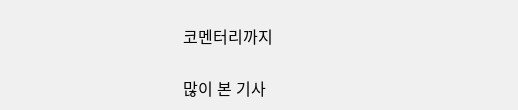코멘터리까지

많이 본 기사